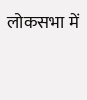लोकसभा में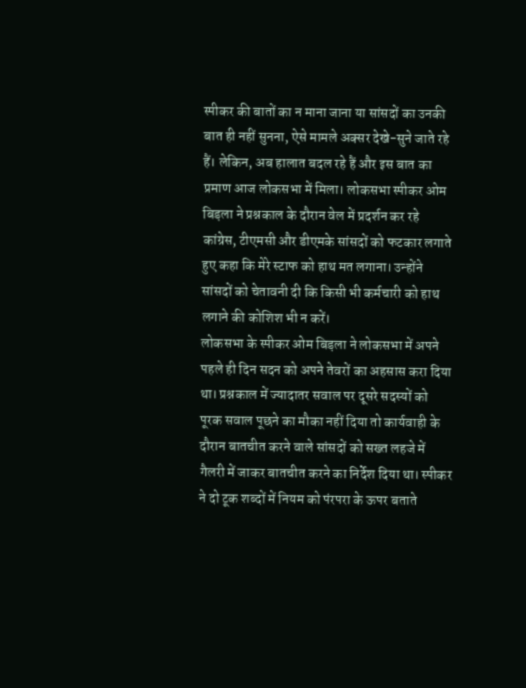स्पीकर की बातों का न माना जाना या सांसदों का उनकी बात ही नहीं सुनना, ऐसे मामले अक्सर देखे-सुने जाते रहे हैं। लेकिन, अब हालात बदल रहे हैं और इस बात का प्रमाण आज लोकसभा में मिला। लोकसभा स्पीकर ओम बिड़ला ने प्रश्नकाल के दौरान वेल में प्रदर्शन कर रहे कांग्रेस, टीएमसी और डीएमके सांसदों को फटकार लगाते हुए कहा कि मेरे स्टाफ को हाथ मत लगाना। उन्होंने सांसदों को चेतावनी दी कि किसी भी कर्मचारी को हाथ लगाने की कोशिश भी न करें।
लोकसभा के स्पीकर ओम बिड़ला ने लोकसभा में अपने पहले ही दिन सदन को अपने तेवरों का अहसास करा दिया था। प्रश्नकाल में ज्यादातर सवाल पर दूसरे सदस्यों को पूरक सवाल पूछने का मौका नहीं दिया तो कार्यवाही के दौरान बातचीत करने वाले सांसदों को सख्त लहजे में गैलरी में जाकर बातचीत करने का निर्देश दिया था। स्पीकर ने दो टूक शब्दों में नियम को पंरपरा के ऊपर बताते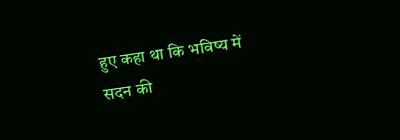हुए कहा था कि भविष्य में सदन की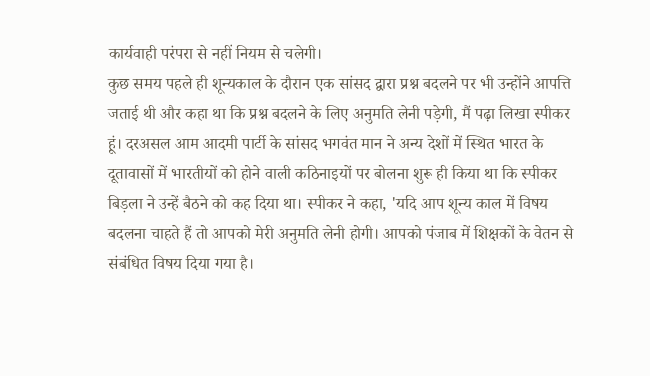कार्यवाही परंपरा से नहीं नियम से चलेगी।
कुछ समय पहले ही शून्यकाल के दौरान एक सांसद द्वारा प्रश्न बदलने पर भी उन्होंने आपत्ति जताई थी और कहा था कि प्रश्न बदलने के लिए अनुमति लेनी पड़ेगी, मैं पढ़ा लिखा स्पीकर हूं। दरअसल आम आदमी पार्टी के सांसद भगवंत मान ने अन्य देशों में स्थित भारत के दूतावासों में भारतीयों को होने वाली कठिनाइयों पर बोलना शुरू ही किया था कि स्पीकर बिड़ला ने उन्हें बैठने को कह दिया था। स्पीकर ने कहा, 'यदि आप शून्य काल में विषय बदलना चाहते हैं तो आपको मेरी अनुमति लेनी होगी। आपको पंजाब में शिक्षकों के वेतन से संबंधित विषय दिया गया है।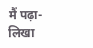मैं पढ़ा-लिखा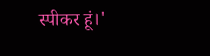स्पीकर हूं।'